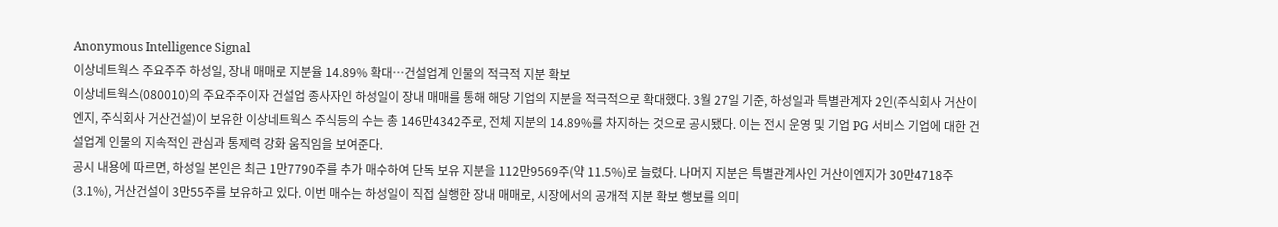Anonymous Intelligence Signal
이상네트웍스 주요주주 하성일, 장내 매매로 지분율 14.89% 확대…건설업계 인물의 적극적 지분 확보
이상네트웍스(080010)의 주요주주이자 건설업 종사자인 하성일이 장내 매매를 통해 해당 기업의 지분을 적극적으로 확대했다. 3월 27일 기준, 하성일과 특별관계자 2인(주식회사 거산이엔지, 주식회사 거산건설)이 보유한 이상네트웍스 주식등의 수는 총 146만4342주로, 전체 지분의 14.89%를 차지하는 것으로 공시됐다. 이는 전시 운영 및 기업 PG 서비스 기업에 대한 건설업계 인물의 지속적인 관심과 통제력 강화 움직임을 보여준다.
공시 내용에 따르면, 하성일 본인은 최근 1만7790주를 추가 매수하여 단독 보유 지분을 112만9569주(약 11.5%)로 늘렸다. 나머지 지분은 특별관계사인 거산이엔지가 30만4718주(3.1%), 거산건설이 3만55주를 보유하고 있다. 이번 매수는 하성일이 직접 실행한 장내 매매로, 시장에서의 공개적 지분 확보 행보를 의미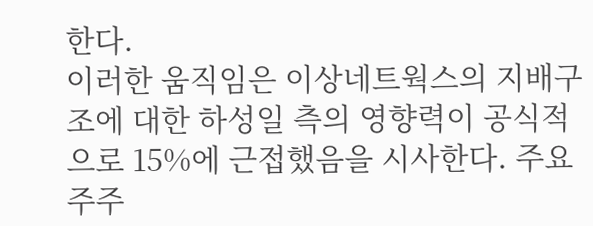한다.
이러한 움직임은 이상네트웍스의 지배구조에 대한 하성일 측의 영향력이 공식적으로 15%에 근접했음을 시사한다. 주요주주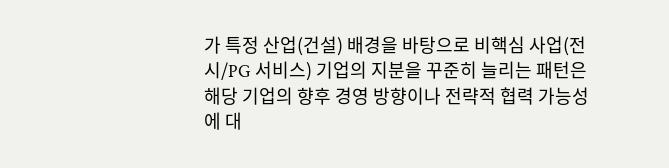가 특정 산업(건설) 배경을 바탕으로 비핵심 사업(전시/PG 서비스) 기업의 지분을 꾸준히 늘리는 패턴은 해당 기업의 향후 경영 방향이나 전략적 협력 가능성에 대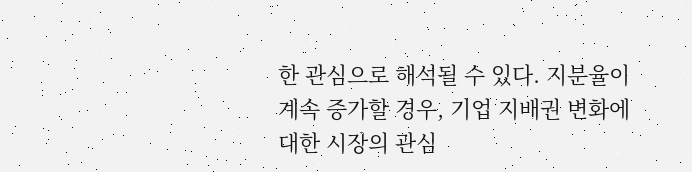한 관심으로 해석될 수 있다. 지분율이 계속 증가할 경우, 기업 지배권 변화에 대한 시장의 관심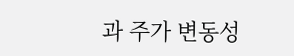과 주가 변동성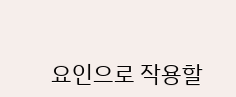요인으로 작용할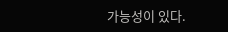가능성이 있다.